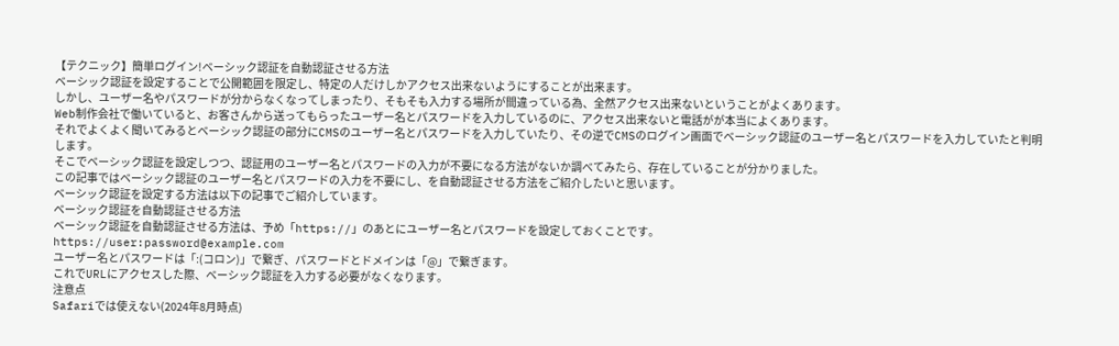【テクニック】簡単ログイン!ベーシック認証を自動認証させる方法
ベーシック認証を設定することで公開範囲を限定し、特定の人だけしかアクセス出来ないようにすることが出来ます。
しかし、ユーザー名やパスワードが分からなくなってしまったり、そもそも入力する場所が間違っている為、全然アクセス出来ないということがよくあります。
Web制作会社で働いていると、お客さんから送ってもらったユーザー名とパスワードを入力しているのに、アクセス出来ないと電話がが本当によくあります。
それでよくよく聞いてみるとベーシック認証の部分にCMSのユーザー名とパスワードを入力していたり、その逆でCMSのログイン画面でベーシック認証のユーザー名とパスワードを入力していたと判明します。
そこでベーシック認証を設定しつつ、認証用のユーザー名とパスワードの入力が不要になる方法がないか調べてみたら、存在していることが分かりました。
この記事ではベーシック認証のユーザー名とパスワードの入力を不要にし、を自動認証させる方法をご紹介したいと思います。
ベーシック認証を設定する方法は以下の記事でご紹介しています。
ベーシック認証を自動認証させる方法
ベーシック認証を自動認証させる方法は、予め「https://」のあとにユーザー名とパスワードを設定しておくことです。
https://user:password@example.com
ユーザー名とパスワードは「:(コロン)」で繋ぎ、パスワードとドメインは「@」で繋ぎます。
これでURLにアクセスした際、ベーシック認証を入力する必要がなくなります。
注意点
Safariでは使えない(2024年8月時点)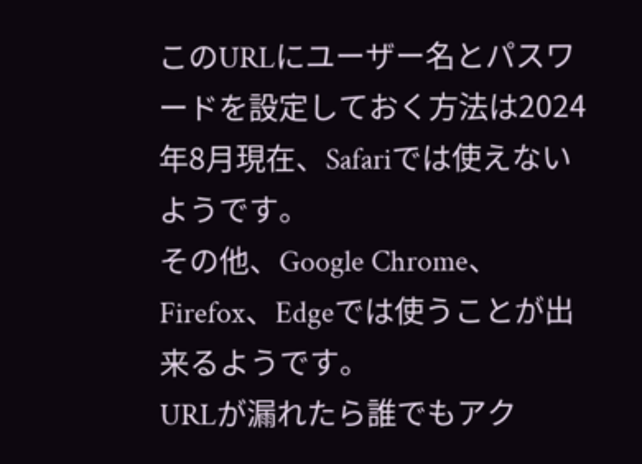このURLにユーザー名とパスワードを設定しておく方法は2024年8月現在、Safariでは使えないようです。
その他、Google Chrome、Firefox、Edgeでは使うことが出来るようです。
URLが漏れたら誰でもアク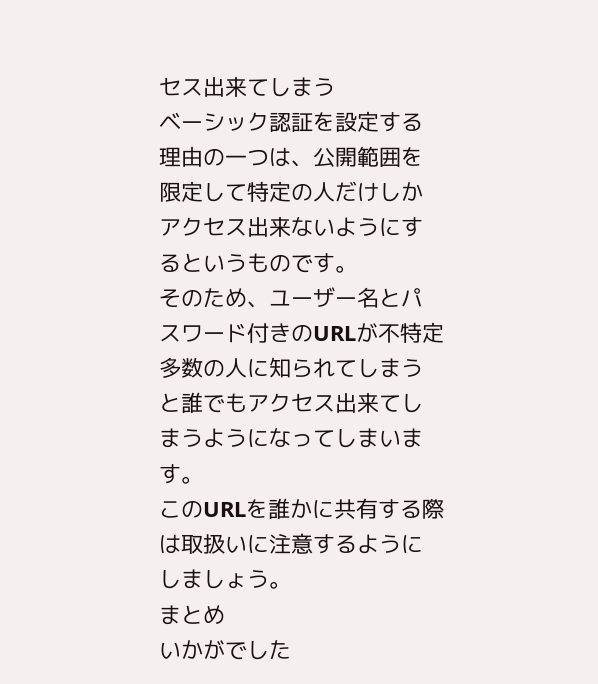セス出来てしまう
ベーシック認証を設定する理由の一つは、公開範囲を限定して特定の人だけしかアクセス出来ないようにするというものです。
そのため、ユーザー名とパスワード付きのURLが不特定多数の人に知られてしまうと誰でもアクセス出来てしまうようになってしまいます。
このURLを誰かに共有する際は取扱いに注意するようにしましょう。
まとめ
いかがでした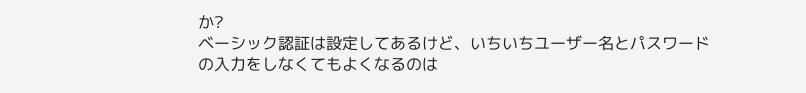か?
ベーシック認証は設定してあるけど、いちいちユーザー名とパスワードの入力をしなくてもよくなるのは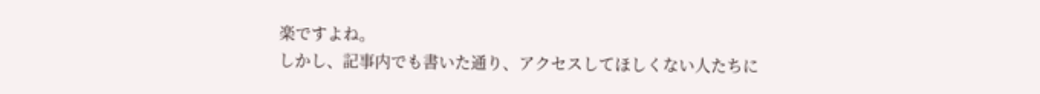楽ですよね。
しかし、記事内でも書いた通り、アクセスしてほしくない人たちに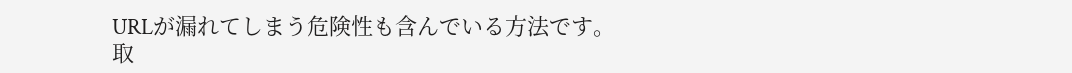URLが漏れてしまう危険性も含んでいる方法です。
取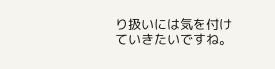り扱いには気を付けていきたいですね。